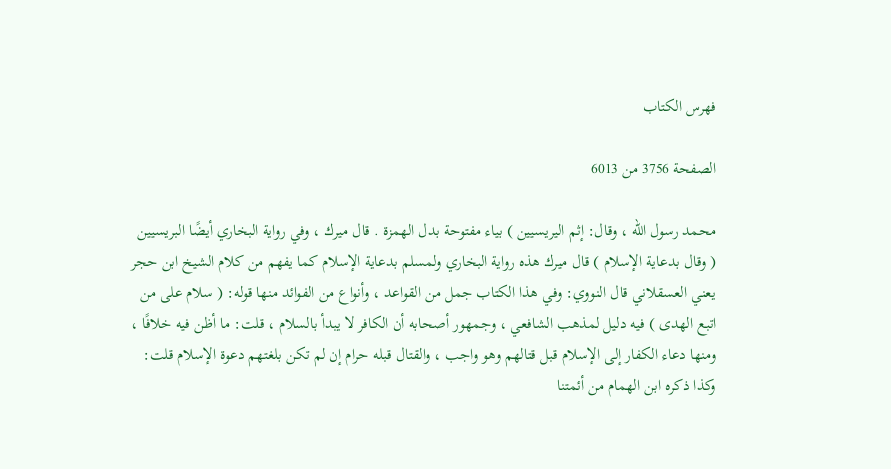فهرس الكتاب

الصفحة 3756 من 6013

محمد رسول الله ، وقال: إثم اليريسيين ) بياء مفتوحة بدل الهمزة . قال ميرك ، وفي رواية البخاري أيضًا البريسيين ( وقال بدعاية الإسلام ) قال ميرك هذه رواية البخاري ولمسلم بدعاية الإسلام كما يفهم من كلام الشيخ ابن حجر يعني العسقلاني قال النووي: وفي هذا الكتاب جمل من القواعد ، وأنواع من الفوائد منها قوله: ( سلام على من اتبع الهدى ) فيه دليل لمذهب الشافعي ، وجمهور أصحابه أن الكافر لا يبدأ بالسلام ، قلت: ما أظن فيه خلافًا ، ومنها دعاء الكفار إلى الإسلام قبل قتالهم وهو واجب ، والقتال قبله حرام إن لم تكن بلغتهم دعوة الإسلام قلت: وكذا ذكره ابن الهمام من أئمتنا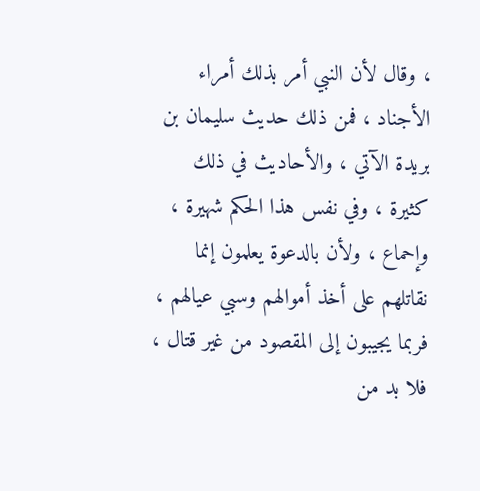، وقال لأن النبي أمر بذلك أمراء الأجناد ، فمن ذلك حديث سليمان بن بريدة الآتي ، والأحاديث في ذلك كثيرة ، وفي نفس هذا الحكم شهيرة ، وإحماع ، ولأن بالدعوة يعلمون إنما نقاتلهم على أخذ أموالهم وسبي عيالهم ، فربما يجيبون إلى المقصود من غير قتال ، فلا بد من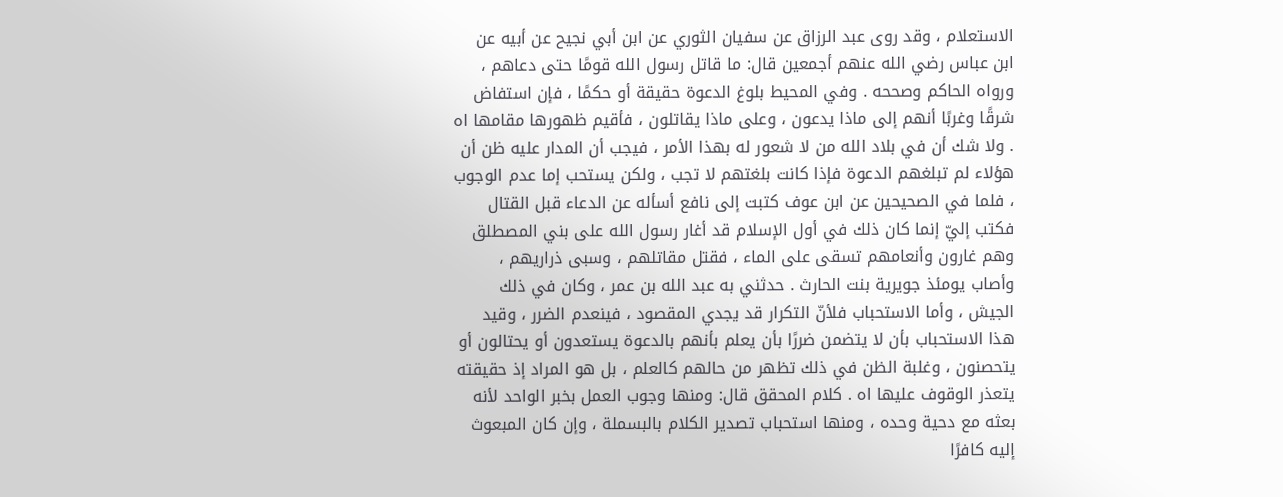الاستعلام ، وقد روى عبد الرزاق عن سفيان الثوري عن ابن أبي نجيح عن أبيه عن ابن عباس رضي الله عنهم أجمعين قال: ما قاتل رسول الله قومًا حتى دعاهم ، ورواه الحاكم وصححه . وفي المحيط بلوغ الدعوة حقيقة أو حكمًا ، فإن استفاض شرقًا وغربًا أنهم إلى ماذا يدعون ، وعلى ماذا يقاتلون ، فأقيم ظهورها مقامها اه . ولا شك أن في بلاد الله من لا شعور له بهذا الأمر ، فيجب أن المدار عليه ظن أن هؤلاء لم تبلغهم الدعوة فإذا كانت بلغتهم لا تجب ، ولكن يستحب إما عدم الوجوب ، فلما في الصحيحين عن ابن عوف كتبت إلى نافع أسأله عن الدعاء قبل القتال فكتب إليّ إنما كان ذلك في أول الإسلام قد أغار رسول الله على بني المصطلق وهم غارون وأنعامهم تسقى على الماء ، فقتل مقاتلهم ، وسبى ذراريهم ، وأصاب يومئذ جويرية بنت الحارث . حدثني به عبد الله بن عمر ، وكان في ذلك الجيش ، وأما الاستحباب فلأنّ التكرار قد يجدي المقصود ، فينعدم الضرر ، وقيد هذا الاستحباب بأن لا يتضمن ضررًا بأن يعلم بأنهم بالدعوة يستعدون أو يحتالون أو يتحصنون ، وغلبة الظن في ذلك تظهر من حالهم كالعلم ، بل هو المراد إذ حقيقته يتعذر الوقوف عليها اه . كلام المحقق قال: ومنها وجوب العمل بخبر الواحد لأنه بعثه مع دحية وحده ، ومنها استحباب تصدير الكلام بالبسملة ، وإن كان المبعوث إليه كافرًا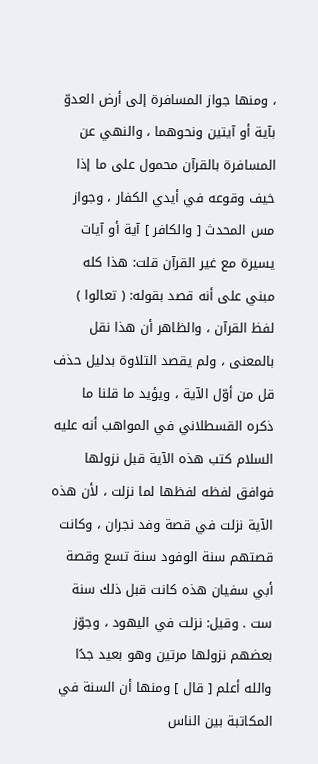، ومنها جواز المسافرة إلى أرض العدوّ بآية أو آيتين ونحوهما ، والنهي عن المسافرة بالقرآن محمول على ما إذا خيف وقوعه في أيدي الكفار ، وجواز مس المحدث [ والكافر ] آية أو آيات يسيرة مع غير القرآن قلت: هذا كله مبني على أنه قصد بقوله: ( تعالوا ) لفظ القرآن ، والظاهر أن هذا نقل بالمعنى ، ولم يقصد التلاوة بدليل حذف قل من أوّل الآية ، ويؤيد ما قلنا ما ذكره القسطلاني في المواهب أنه عليه السلام كتب هذه الآية قبل نزولها فوافق لفظه لفظها لما نزلت ، لأن هذه الآية نزلت في قصة وفد نجران ، وكانت قصتهم سنة الوفود سنة تسع وقصة أبي سفيان هذه كانت قبل ذلك سنة ست . وقيل: نزلت في اليهود ، وجوّز بعضهم نزولها مرتين وهو بعيد جدًا والله أعلم [ قال ] ومنها أن السنة في المكاتبة بين الناس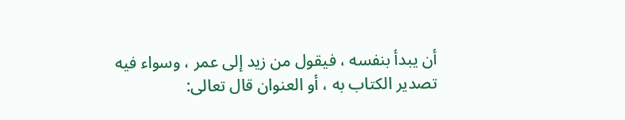أن يبدأ بنفسه ، فيقول من زيد إلى عمر ، وسواء فيه تصدير الكتاب به ، أو العنوان قال تعالى: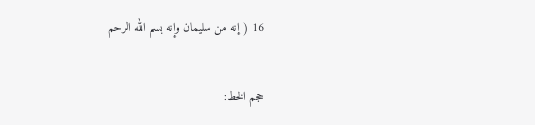16 ( إنه من سليمان وإنه بسم الله الرحم

حجم الخط: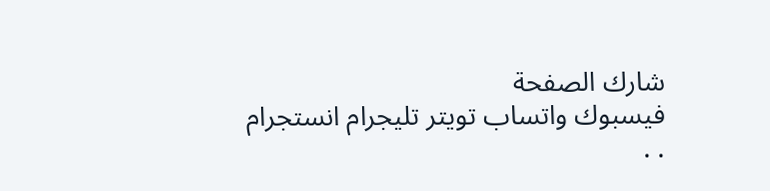شارك الصفحة
فيسبوك واتساب تويتر تليجرام انستجرام
. .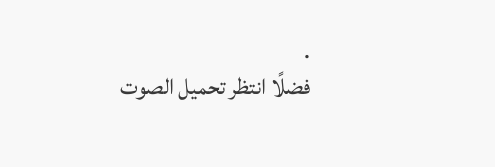.
فضلًا انتظر تحميل الصوت